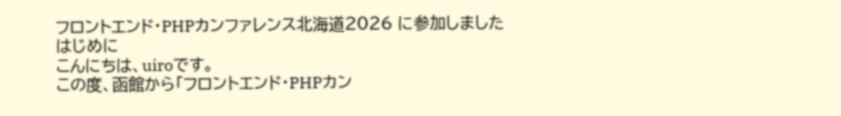フロントエンド・PHPカンファレンス北海道2026 に参加しました
はじめに
こんにちは、uiroです。
この度、函館から「フロントエンド・PHPカン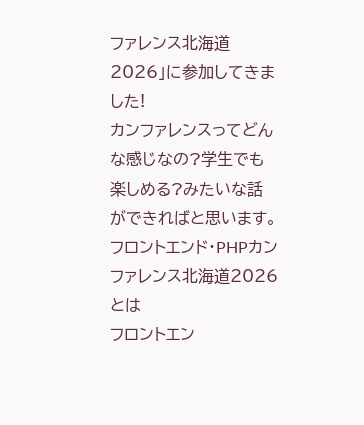ファレンス北海道2026」に参加してきました!
カンファレンスってどんな感じなの?学生でも楽しめる?みたいな話ができればと思います。
フロントエンド・PHPカンファレンス北海道2026 とは
フロントエン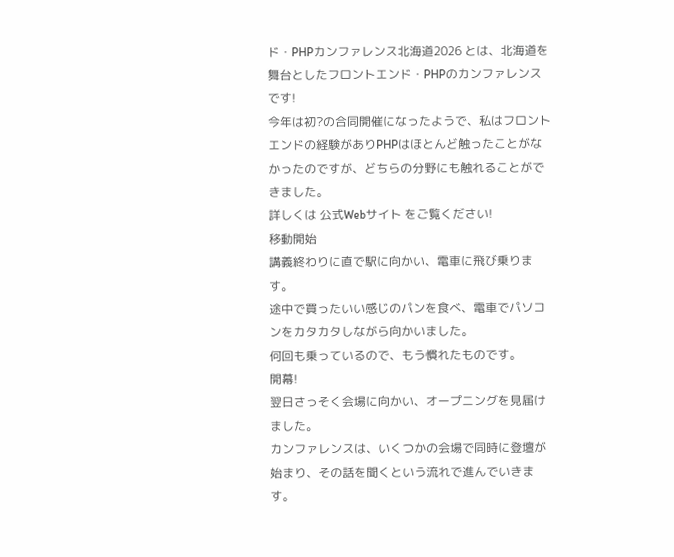ド・PHPカンファレンス北海道2026 とは、北海道を舞台としたフロントエンド・PHPのカンファレンスです!
今年は初?の合同開催になったようで、私はフロントエンドの経験がありPHPはほとんど触ったことがなかったのですが、どちらの分野にも触れることができました。
詳しくは 公式Webサイト をご覧ください!
移動開始
講義終わりに直で駅に向かい、電車に飛び乗ります。
途中で買ったいい感じのパンを食べ、電車でパソコンをカタカタしながら向かいました。
何回も乗っているので、もう慣れたものです。
開幕!
翌日さっそく会場に向かい、オープニングを見届けました。
カンファレンスは、いくつかの会場で同時に登壇が始まり、その話を聞くという流れで進んでいきます。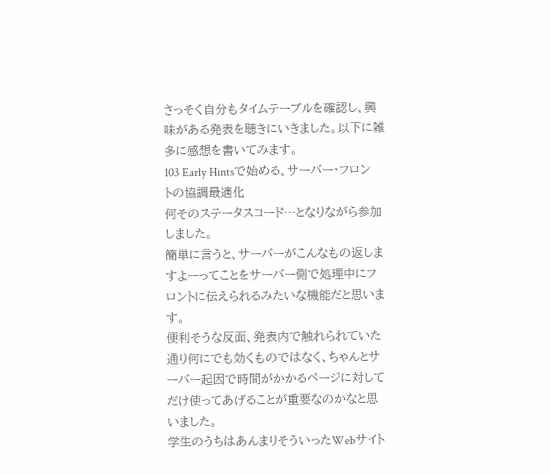さっそく自分もタイムテーブルを確認し、興味がある発表を聴きにいきました。以下に雑多に感想を書いてみます。
103 Early Hintsで始める、サーバー・フロントの協調最適化
何そのステータスコード…となりながら参加しました。
簡単に言うと、サーバーがこんなもの返しますよーってことをサーバー側で処理中にフロントに伝えられるみたいな機能だと思います。
便利そうな反面、発表内で触れられていた通り何にでも効くものではなく、ちゃんとサーバー起因で時間がかかるページに対してだけ使ってあげることが重要なのかなと思いました。
学生のうちはあんまりそういったWebサイト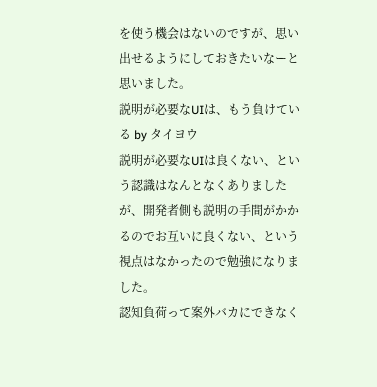を使う機会はないのですが、思い出せるようにしておきたいなーと思いました。
説明が必要なUIは、もう負けている by タイヨウ
説明が必要なUIは良くない、という認識はなんとなくありましたが、開発者側も説明の手間がかかるのでお互いに良くない、という視点はなかったので勉強になりました。
認知負荷って案外バカにできなく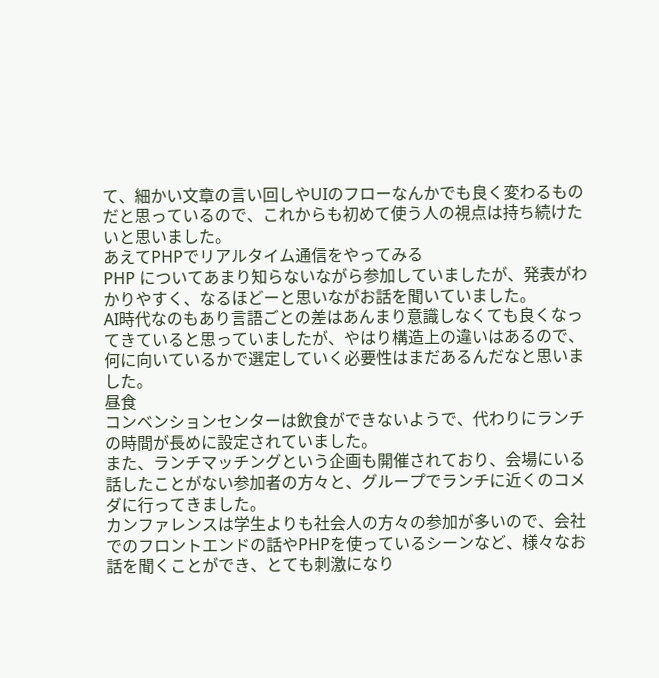て、細かい文章の言い回しやUIのフローなんかでも良く変わるものだと思っているので、これからも初めて使う人の視点は持ち続けたいと思いました。
あえてPHPでリアルタイム通信をやってみる
PHP についてあまり知らないながら参加していましたが、発表がわかりやすく、なるほどーと思いながお話を聞いていました。
AI時代なのもあり言語ごとの差はあんまり意識しなくても良くなってきていると思っていましたが、やはり構造上の違いはあるので、何に向いているかで選定していく必要性はまだあるんだなと思いました。
昼食
コンベンションセンターは飲食ができないようで、代わりにランチの時間が長めに設定されていました。
また、ランチマッチングという企画も開催されており、会場にいる話したことがない参加者の方々と、グループでランチに近くのコメダに行ってきました。
カンファレンスは学生よりも社会人の方々の参加が多いので、会社でのフロントエンドの話やPHPを使っているシーンなど、様々なお話を聞くことができ、とても刺激になり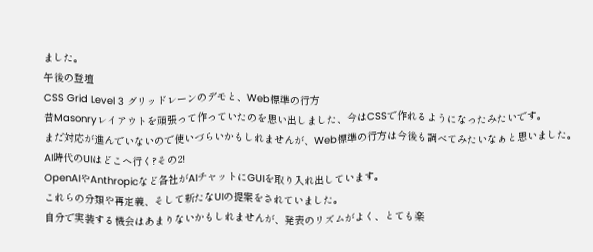ました。
午後の登壇
CSS Grid Level 3 グリッドレーンのデモと、Web標準の行方
昔Masonryレイアウトを頑張って作っていたのを思い出しました、今はCSSで作れるようになったみたいです。
まだ対応が進んでいないので使いづらいかもしれませんが、Web標準の行方は今後も調べてみたいなぁと思いました。
AI時代のUIはどこへ行く?その2!
OpenAIやAnthropicなど各社がAIチャットにGUIを取り入れ出しています。
これらの分類や再定義、そして新たなUIの提案をされていました。
自分で実装する機会はあまりないかもしれませんが、発表のリズムがよく、とても楽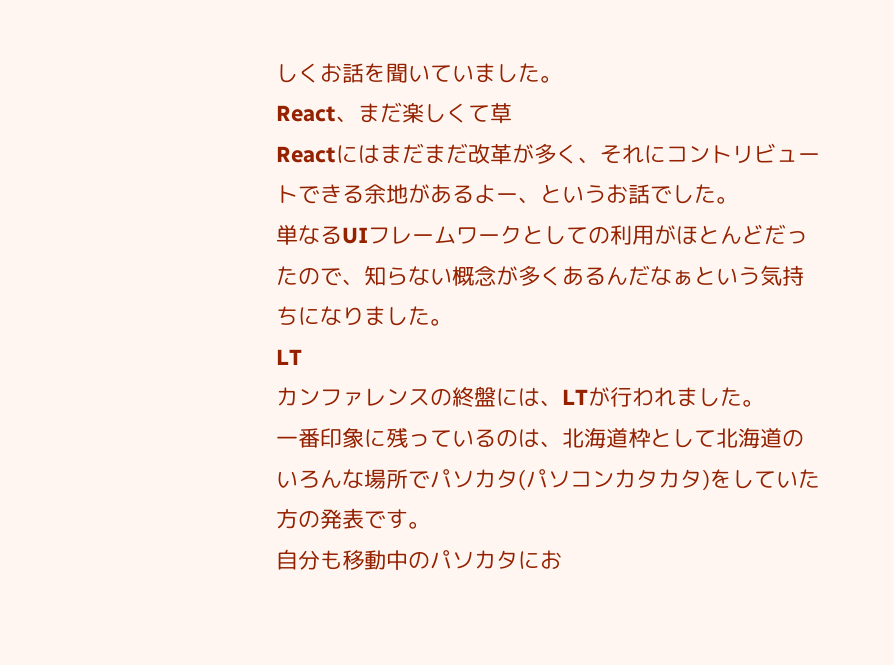しくお話を聞いていました。
React、まだ楽しくて草
Reactにはまだまだ改革が多く、それにコントリビュートできる余地があるよー、というお話でした。
単なるUIフレームワークとしての利用がほとんどだったので、知らない概念が多くあるんだなぁという気持ちになりました。
LT
カンファレンスの終盤には、LTが行われました。
一番印象に残っているのは、北海道枠として北海道のいろんな場所でパソカタ(パソコンカタカタ)をしていた方の発表です。
自分も移動中のパソカタにお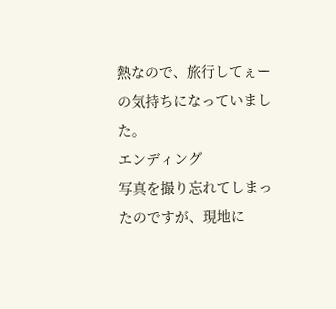熱なので、旅行してぇーの気持ちになっていました。
エンディング
写真を撮り忘れてしまったのですが、現地に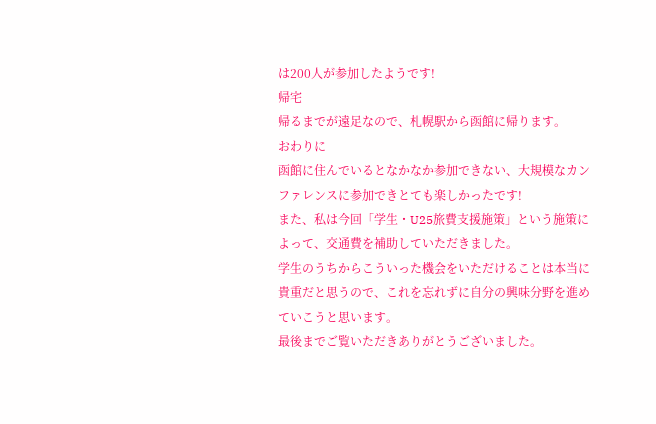は200人が参加したようです!
帰宅
帰るまでが遠足なので、札幌駅から函館に帰ります。
おわりに
函館に住んでいるとなかなか参加できない、大規模なカンファレンスに参加できとても楽しかったです!
また、私は今回「学生・U25旅費支援施策」という施策によって、交通費を補助していただきました。
学生のうちからこういった機会をいただけることは本当に貴重だと思うので、これを忘れずに自分の興味分野を進めていこうと思います。
最後までご覧いただきありがとうございました。